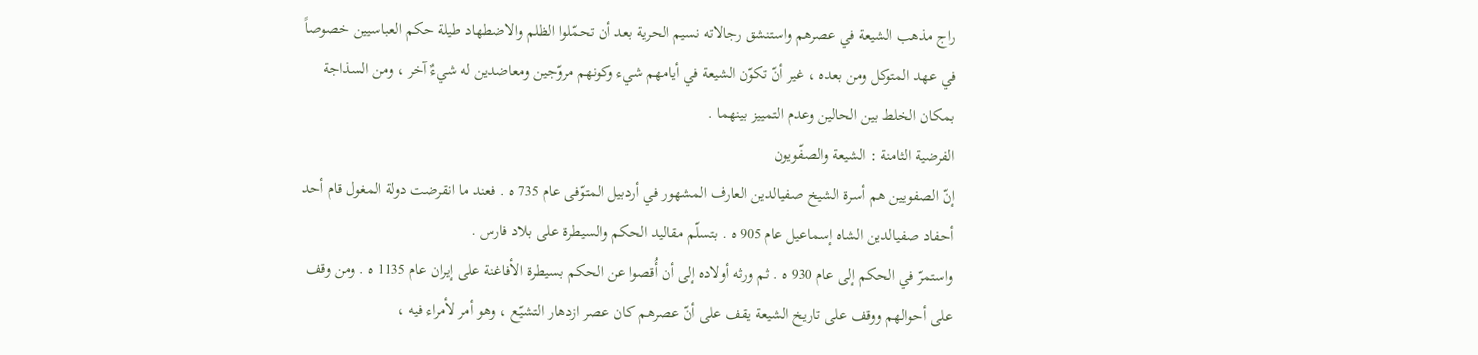راج مذهب الشيعة في عصرهم واستنشق رجالاته نسيم الحرية بعد أن تحمّلوا الظلم والاضطهاد طيلة حكم العباسيين خصوصاً في عهد المتوكل ومن بعده ، غير أنّ تكوّن الشيعة في أيامهم شيء وكونهم مروّجين ومعاضدين له شيءٌ آخر ، ومن السذاجة بمكان الخلط بين الحالين وعدم التمييز بينهما .
الفرضية الثامنة : الشيعة والصفّويون
إنّ الصفويين هم أسرة الشيخ صفيالدين العارف المشهور في أردبيل المتوّفى عام 735 ه . فعند ما انقرضت دولة المغول قام أحد أحفاد صفيالدين الشاه إسماعيل عام 905 ه . بتسلّم مقاليد الحكم والسيطرة على بلاد فارس .
واستمرّ في الحكم إلى عام 930 ه . ثم ورثه أولاده إلى أن أُقصوا عن الحكم بسيطرة الأفاغنة على إيران عام 1135 ه . ومن وقف على أحوالهم ووقف على تاريخ الشيعة يقف على أنّ عصرهم كان عصر ازدهار التشيّع ، وهو أمر لأمراء فيه ،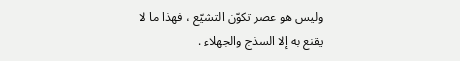وليس هو عصر تكوّن التشيّع ، فهذا ما لا يقنع به إلا السذج والجهلاء .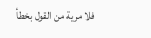فلا مرية من القول بخطأ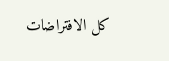كل الافتراضات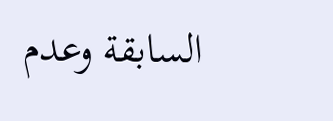السابقة وعدم